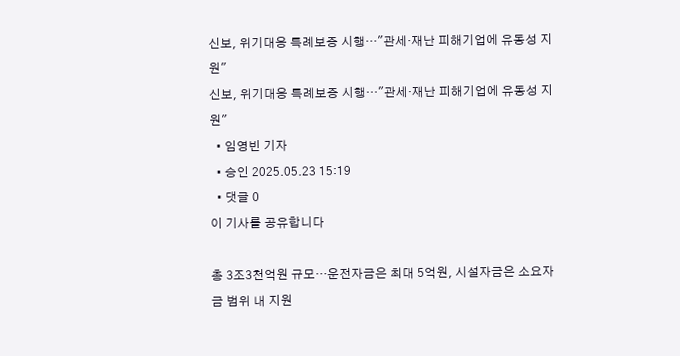신보, 위기대응 특례보증 시행…"관세·재난 피해기업에 유동성 지원"
신보, 위기대응 특례보증 시행…"관세·재난 피해기업에 유동성 지원"
  • 임영빈 기자
  • 승인 2025.05.23 15:19
  • 댓글 0
이 기사를 공유합니다

총 3조3천억원 규모…운전자금은 최대 5억원, 시설자금은 소요자금 범위 내 지원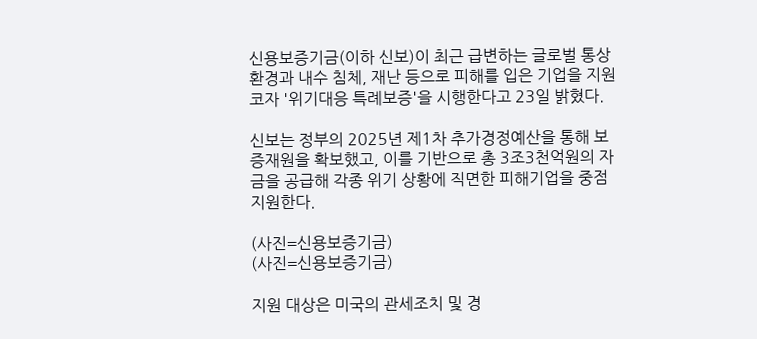신용보증기금(이하 신보)이 최근 급변하는 글로벌 통상환경과 내수 침체, 재난 등으로 피해를 입은 기업을 지원코자 '위기대응 특례보증'을 시행한다고 23일 밝혔다.

신보는 정부의 2025년 제1차 추가경정예산을 통해 보증재원을 확보했고, 이를 기반으로 총 3조3천억원의 자금을 공급해 각종 위기 상황에 직면한 피해기업을 중점 지원한다.

(사진=신용보증기금)
(사진=신용보증기금)

지원 대상은 미국의 관세조치 및 경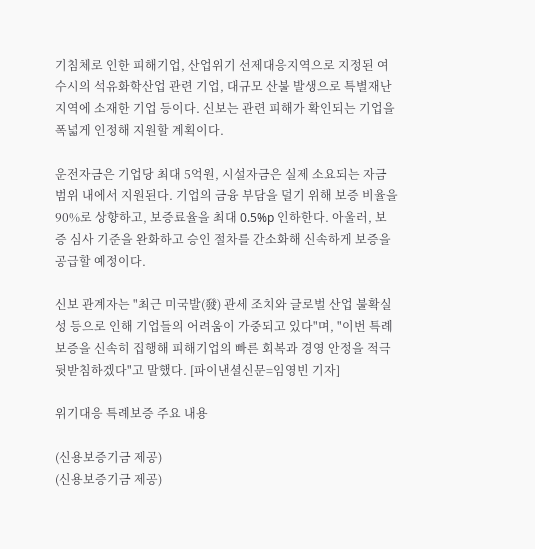기침체로 인한 피해기업, 산업위기 선제대응지역으로 지정된 여수시의 석유화학산업 관련 기업, 대규모 산불 발생으로 특별재난지역에 소재한 기업 등이다. 신보는 관련 피해가 확인되는 기업을 폭넓게 인정해 지원할 계획이다.

운전자금은 기업당 최대 5억원, 시설자금은 실제 소요되는 자금 범위 내에서 지원된다. 기업의 금융 부담을 덜기 위해 보증 비율을 90%로 상향하고, 보증료율을 최대 0.5%p 인하한다. 아울러, 보증 심사 기준을 완화하고 승인 절차를 간소화해 신속하게 보증을 공급할 예정이다.

신보 관계자는 "최근 미국발(發) 관세 조치와 글로벌 산업 불확실성 등으로 인해 기업들의 어려움이 가중되고 있다"며, "이번 특례보증을 신속히 집행해 피해기업의 빠른 회복과 경영 안정을 적극 뒷받침하겠다"고 말했다. [파이낸셜신문=임영빈 기자]

위기대응 특례보증 주요 내용

(신용보증기금 제공)
(신용보증기금 제공)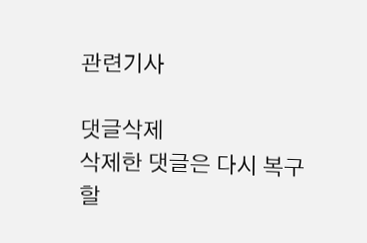관련기사

댓글삭제
삭제한 댓글은 다시 복구할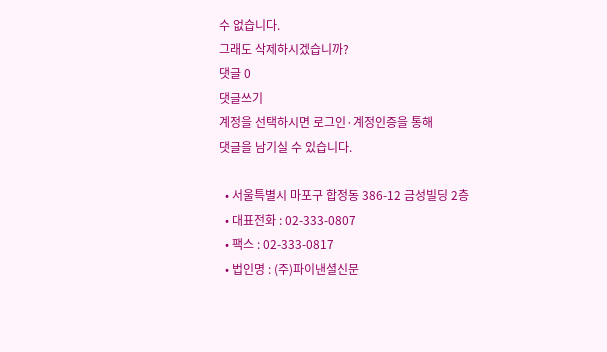수 없습니다.
그래도 삭제하시겠습니까?
댓글 0
댓글쓰기
계정을 선택하시면 로그인·계정인증을 통해
댓글을 남기실 수 있습니다.

  • 서울특별시 마포구 합정동 386-12 금성빌딩 2층
  • 대표전화 : 02-333-0807
  • 팩스 : 02-333-0817
  • 법인명 : (주)파이낸셜신문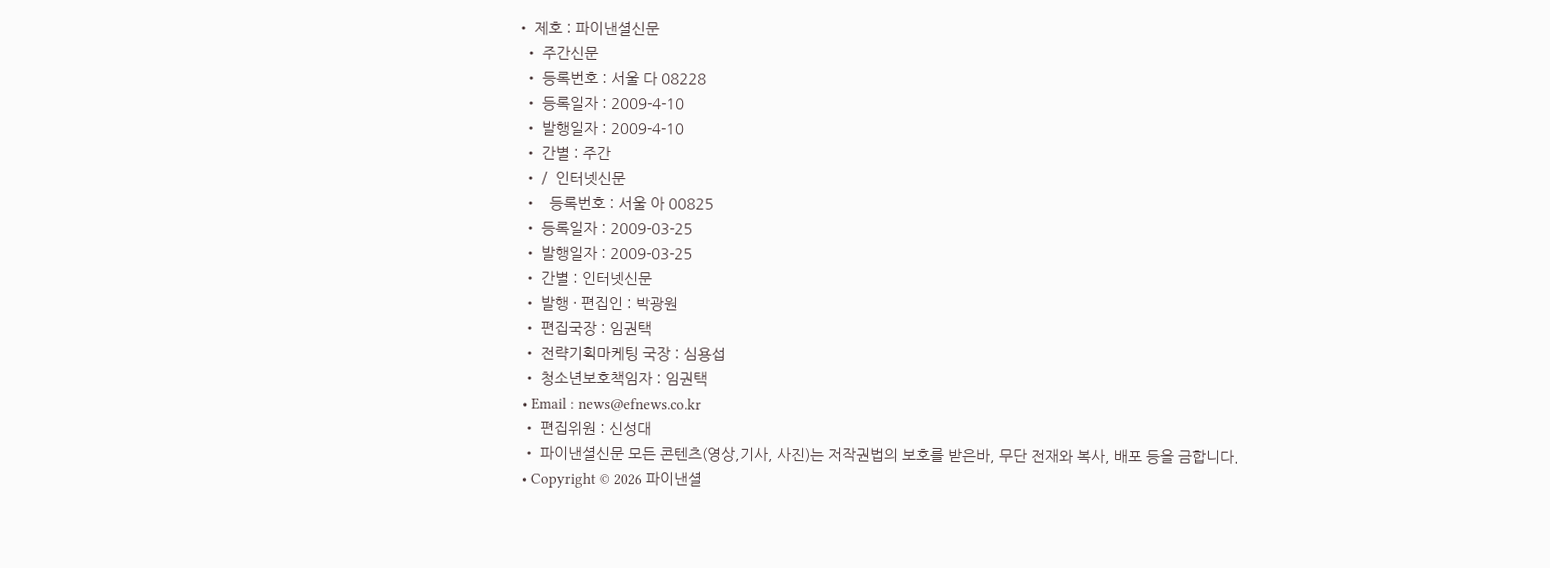• 제호 : 파이낸셜신문
  • 주간신문
  • 등록번호 : 서울 다 08228
  • 등록일자 : 2009-4-10
  • 발행일자 : 2009-4-10
  • 간별 : 주간
  • /  인터넷신문
  •   등록번호 : 서울 아 00825
  • 등록일자 : 2009-03-25
  • 발행일자 : 2009-03-25
  • 간별 : 인터넷신문
  • 발행 · 편집인 : 박광원
  • 편집국장 : 임권택
  • 전략기획마케팅 국장 : 심용섭
  • 청소년보호책임자 : 임권택
  • Email : news@efnews.co.kr
  • 편집위원 : 신성대
  • 파이낸셜신문 모든 콘텐츠(영상,기사, 사진)는 저작권법의 보호를 받은바, 무단 전재와 복사, 배포 등을 금합니다.
  • Copyright © 2026 파이낸셜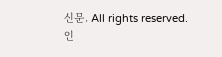신문. All rights reserved.
인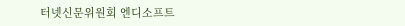터넷신문위원회 엔디소프트